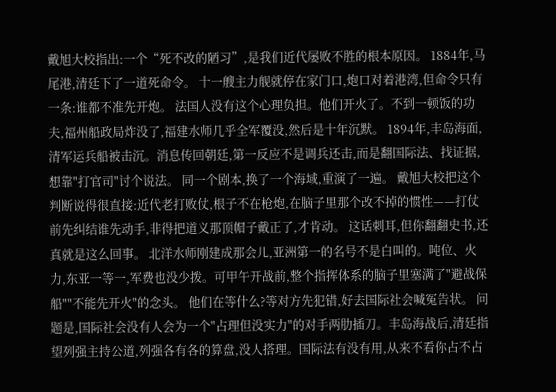戴旭大校指出:一个“死不改的陋习”,是我们近代屡败不胜的根本原因。 1884年,马尾港,清廷下了一道死命令。 十一艘主力舰就停在家门口,炮口对着港湾,但命令只有一条:谁都不准先开炮。 法国人没有这个心理负担。他们开火了。不到一顿饭的功夫,福州船政局炸没了,福建水师几乎全军覆没,然后是十年沉默。 1894年,丰岛海面,清军运兵船被击沉。消息传回朝廷,第一反应不是调兵还击,而是翻国际法、找证据,想靠"打官司"讨个说法。 同一个剧本,换了一个海域,重演了一遍。 戴旭大校把这个判断说得很直接:近代老打败仗,根子不在枪炮,在脑子里那个改不掉的惯性——打仗前先纠结谁先动手,非得把道义那顶帽子戴正了,才肯动。 这话刺耳,但你翻翻史书,还真就是这么回事。 北洋水师刚建成那会儿,亚洲第一的名号不是白叫的。吨位、火力,东亚一等一,军费也没少拨。可甲午开战前,整个指挥体系的脑子里塞满了"避战保船""不能先开火"的念头。 他们在等什么?等对方先犯错,好去国际社会喊冤告状。 问题是,国际社会没有人会为一个"占理但没实力"的对手两肋插刀。丰岛海战后,清廷指望列强主持公道,列强各有各的算盘,没人搭理。国际法有没有用,从来不看你占不占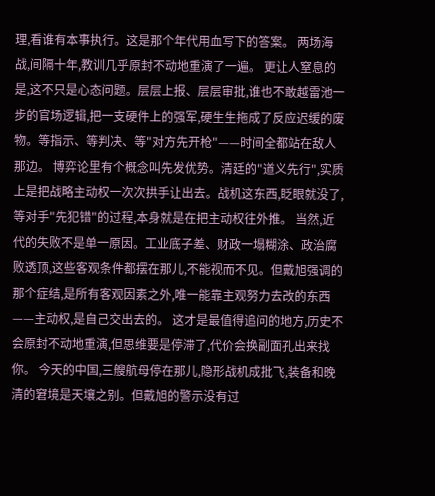理,看谁有本事执行。这是那个年代用血写下的答案。 两场海战,间隔十年,教训几乎原封不动地重演了一遍。 更让人窒息的是,这不只是心态问题。层层上报、层层审批,谁也不敢越雷池一步的官场逻辑,把一支硬件上的强军,硬生生拖成了反应迟缓的废物。等指示、等判决、等"对方先开枪"——时间全都站在敌人那边。 博弈论里有个概念叫先发优势。清廷的"道义先行",实质上是把战略主动权一次次拱手让出去。战机这东西,眨眼就没了,等对手"先犯错"的过程,本身就是在把主动权往外推。 当然,近代的失败不是单一原因。工业底子差、财政一塌糊涂、政治腐败透顶,这些客观条件都摆在那儿,不能视而不见。但戴旭强调的那个症结,是所有客观因素之外,唯一能靠主观努力去改的东西——主动权,是自己交出去的。 这才是最值得追问的地方,历史不会原封不动地重演,但思维要是停滞了,代价会换副面孔出来找你。 今天的中国,三艘航母停在那儿,隐形战机成批飞,装备和晚清的窘境是天壤之别。但戴旭的警示没有过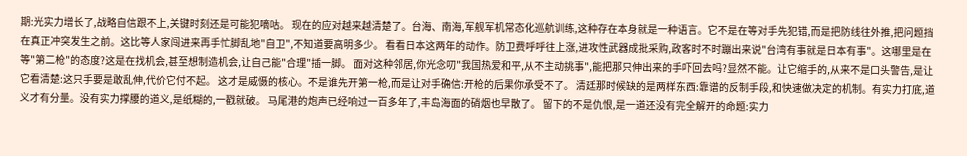期:光实力增长了,战略自信跟不上,关键时刻还是可能犯嘀咕。 现在的应对越来越清楚了。台海、南海,军舰军机常态化巡航训练,这种存在本身就是一种语言。它不是在等对手先犯错,而是把防线往外推,把问题挡在真正冲突发生之前。这比等人家闯进来再手忙脚乱地"自卫",不知道要高明多少。 看看日本这两年的动作。防卫费呼呼往上涨,进攻性武器成批采购,政客时不时蹦出来说"台湾有事就是日本有事"。这哪里是在等"第二枪"的态度?这是在找机会,甚至想制造机会,让自己能"合理"插一脚。 面对这种邻居,你光念叨"我国热爱和平,从不主动挑事",能把那只伸出来的手吓回去吗?显然不能。让它缩手的,从来不是口头警告,是让它看清楚:这只手要是敢乱伸,代价它付不起。 这才是威慑的核心。不是谁先开第一枪,而是让对手确信:开枪的后果你承受不了。 清廷那时候缺的是两样东西:靠谱的反制手段,和快速做决定的机制。有实力打底,道义才有分量。没有实力撑腰的道义,是纸糊的,一戳就破。 马尾港的炮声已经响过一百多年了,丰岛海面的硝烟也早散了。 留下的不是仇恨,是一道还没有完全解开的命题:实力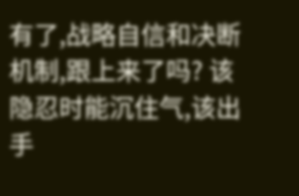有了,战略自信和决断机制,跟上来了吗? 该隐忍时能沉住气,该出手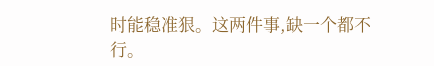时能稳准狠。这两件事,缺一个都不行。